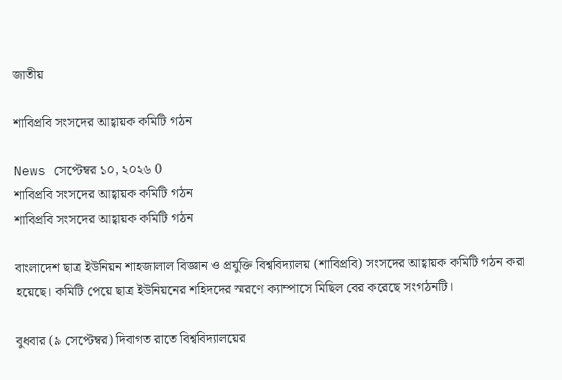জাতীয়

শাবিপ্রবি সংসদের আহ্বায়ক কমিটি গঠন

News সেপ্টেম্বর ১০, ২০২৬ 0
শাবিপ্রবি সংসদের আহ্বায়ক কমিটি গঠন
শাবিপ্রবি সংসদের আহ্বায়ক কমিটি গঠন

বাংলাদেশ ছাত্র ইউনিয়ন শাহজালাল বিজ্ঞান ও প্রযুক্তি বিশ্ববিদ্যালয় (শাবিপ্রবি) সংসদের আহ্বায়ক কমিটি গঠন করা হয়েছে। কমিটি পেয়ে ছাত্র ইউনিয়নের শহিদদের স্মরণে ক্যাম্পাসে মিছিল বের করেছে সংগঠনটি।

বুধবার (৯ সেপ্টেম্বর) দিবাগত রাতে বিশ্ববিদ্যালয়ের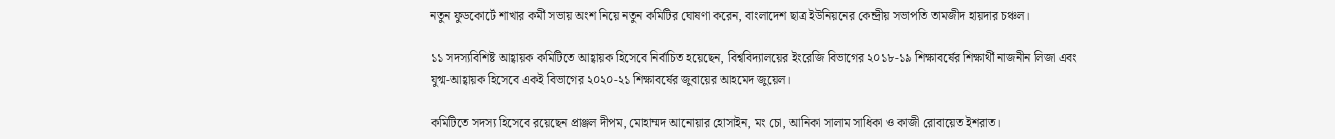নতুন ফুডকোর্টে শাখার কর্মী সভায় অংশ নিয়ে নতুন কমিটির ঘোষণা করেন, বাংলাদেশ ছাত্র ইউনিয়নের কেন্দ্রীয় সভাপতি তামজীদ হায়দার চঞ্চল।

১১ সদস্যবিশিষ্ট আহ্বায়ক কমিটিতে আহ্বায়ক হিসেবে নির্বাচিত হয়েছেন, বিশ্ববিদ্যালয়ের ইংরেজি বিভাগের ২০১৮-১৯ শিক্ষাবর্ষের শিক্ষার্থী নাজনীন লিজা এবং যুগ্ম-আহ্বায়ক হিসেবে একই বিভাগের ২০২০-২১ শিক্ষাবর্ষের জুবায়ের আহমেদ জুয়েল।

কমিটিতে সদস্য হিসেবে রয়েছেন প্রাঞ্জল দীপম, মোহাম্মদ আনোয়ার হোসাইন, মং চো, আনিকা সালাম সাধিকা ও কাজী রোবায়েত ইশরাত।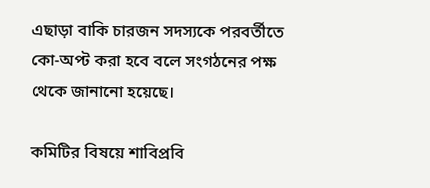এছাড়া বাকি চারজন সদস্যকে পরবর্তীতে কো-অপ্ট করা হবে বলে সংগঠনের পক্ষ থেকে জানানো হয়েছে।

কমিটির বিষয়ে শাবিপ্রবি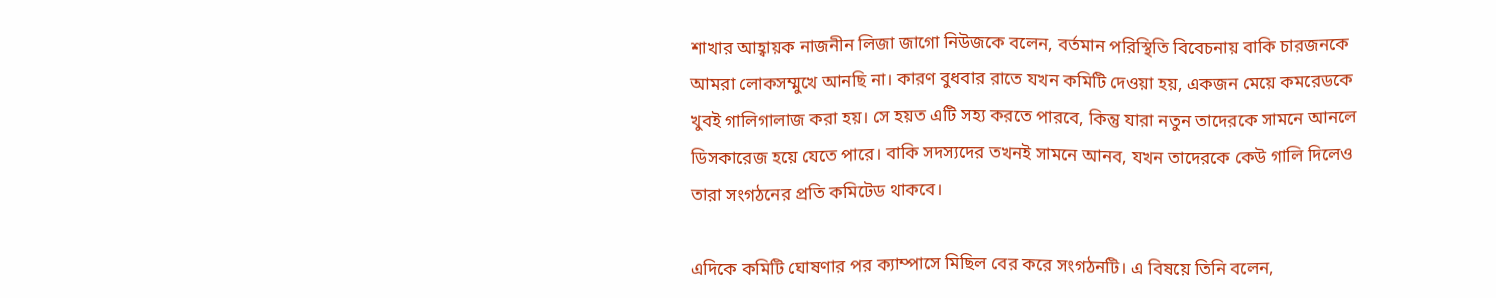শাখার আহ্বায়ক নাজনীন লিজা জাগো নিউজকে বলেন, বর্তমান পরিস্থিতি বিবেচনায় বাকি চারজনকে আমরা লোকসম্মুখে আনছি না। কারণ বুধবার রাতে যখন কমিটি দেওয়া হয়, একজন মেয়ে কমরেডকে খুবই গালিগালাজ করা হয়। সে হয়ত এটি সহ্য করতে পারবে, কিন্তু যারা নতুন তাদেরকে সামনে আনলে ডিসকারেজ হয়ে যেতে পারে। বাকি সদস্যদের তখনই সামনে আনব, যখন তাদেরকে কেউ গালি দিলেও তারা সংগঠনের প্রতি কমিটেড থাকবে।

এদিকে কমিটি ঘোষণার পর ক্যাম্পাসে মিছিল বের করে সংগঠনটি। এ বিষয়ে তিনি বলেন,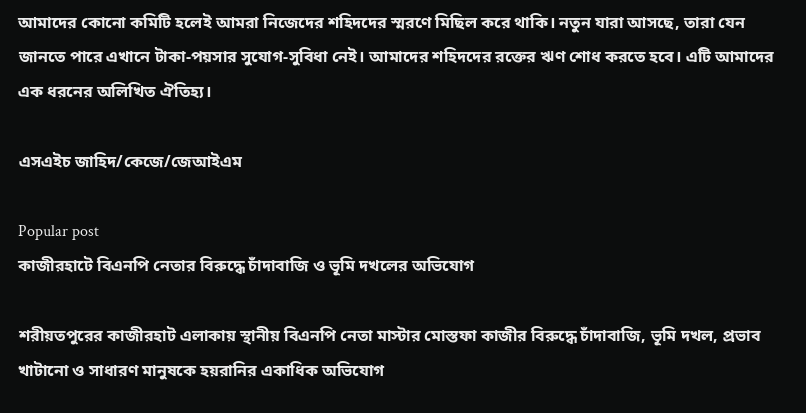আমাদের কোনো কমিটি হলেই আমরা নিজেদের শহিদদের স্মরণে মিছিল করে থাকি। নতুন যারা আসছে, তারা যেন জানতে পারে এখানে টাকা-পয়সার সুযোগ-সুবিধা নেই। আমাদের শহিদদের রক্তের ঋণ শোধ করতে হবে। এটি আমাদের এক ধরনের অলিখিত ঐতিহ্য।

এসএইচ জাহিদ/কেজে/জেআইএম

Popular post
কাজীরহাটে বিএনপি নেতার বিরুদ্ধে চাঁদাবাজি ও ভূমি দখলের অভিযোগ

শরীয়তপুরের কাজীরহাট এলাকায় স্থানীয় বিএনপি নেতা মাস্টার মোস্তফা কাজীর বিরুদ্ধে চাঁদাবাজি, ভূমি দখল, প্রভাব খাটানো ও সাধারণ মানুষকে হয়রানির একাধিক অভিযোগ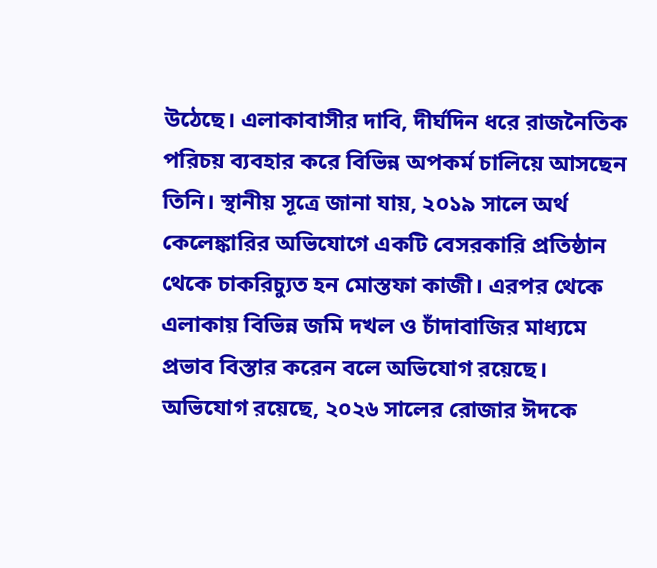উঠেছে। এলাকাবাসীর দাবি, দীর্ঘদিন ধরে রাজনৈতিক পরিচয় ব্যবহার করে বিভিন্ন অপকর্ম চালিয়ে আসছেন তিনি। স্থানীয় সূত্রে জানা যায়, ২০১৯ সালে অর্থ কেলেঙ্কারির অভিযোগে একটি বেসরকারি প্রতিষ্ঠান থেকে চাকরিচ্যুত হন মোস্তফা কাজী। এরপর থেকে এলাকায় বিভিন্ন জমি দখল ও চাঁদাবাজির মাধ্যমে প্রভাব বিস্তার করেন বলে অভিযোগ রয়েছে। অভিযোগ রয়েছে, ২০২৬ সালের রোজার ঈদকে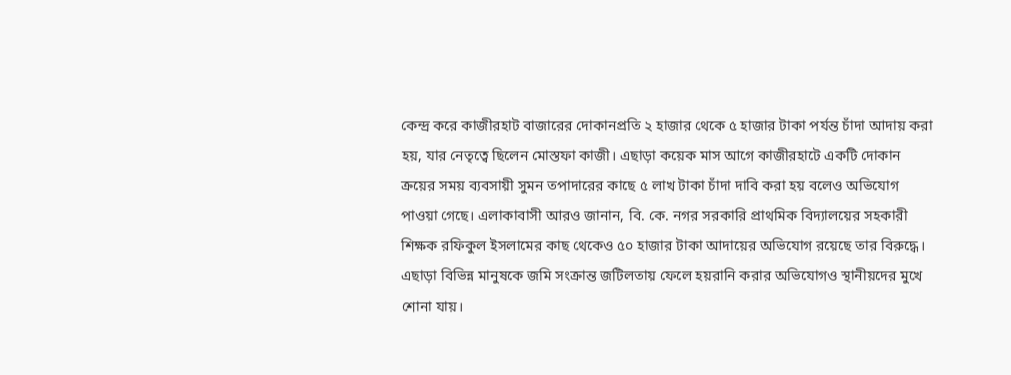কেন্দ্র করে কাজীরহাট বাজারের দোকানপ্রতি ২ হাজার থেকে ৫ হাজার টাকা পর্যন্ত চাঁদা আদায় করা হয়, যার নেতৃত্বে ছিলেন মোস্তফা কাজী। এছাড়া কয়েক মাস আগে কাজীরহাটে একটি দোকান ক্রয়ের সময় ব্যবসায়ী সুমন তপাদারের কাছে ৫ লাখ টাকা চাঁদা দাবি করা হয় বলেও অভিযোগ পাওয়া গেছে। এলাকাবাসী আরও জানান, বি. কে. নগর সরকারি প্রাথমিক বিদ্যালয়ের সহকারী শিক্ষক রফিকুল ইসলামের কাছ থেকেও ৫০ হাজার টাকা আদায়ের অভিযোগ রয়েছে তার বিরুদ্ধে। এছাড়া বিভিন্ন মানুষকে জমি সংক্রান্ত জটিলতায় ফেলে হয়রানি করার অভিযোগও স্থানীয়দের মুখে শোনা যায়।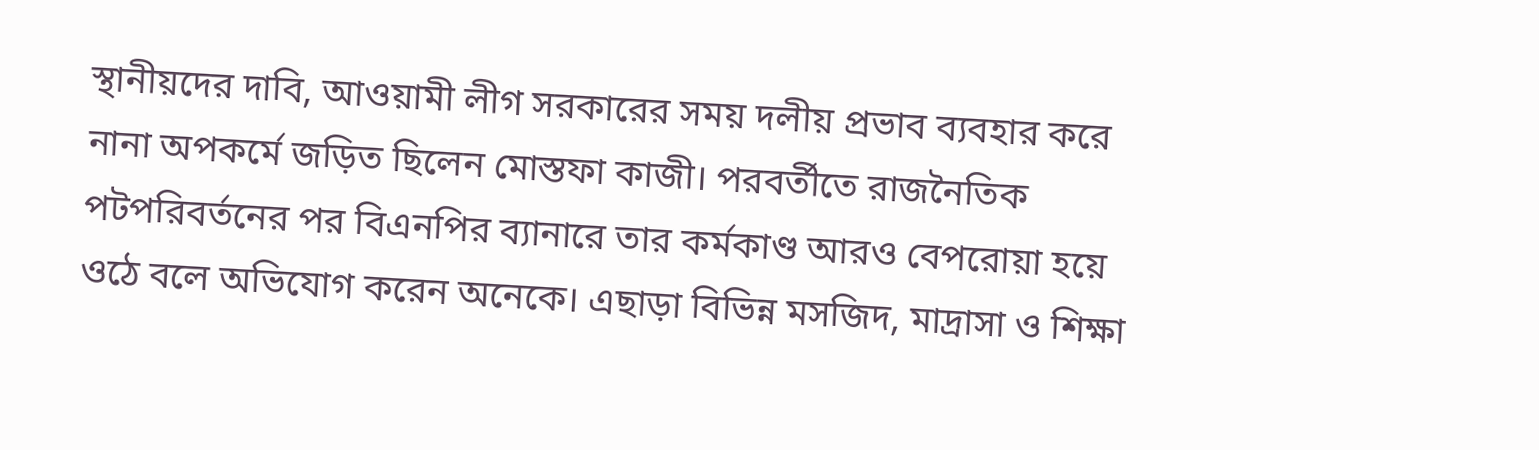স্থানীয়দের দাবি, আওয়ামী লীগ সরকারের সময় দলীয় প্রভাব ব্যবহার করে নানা অপকর্মে জড়িত ছিলেন মোস্তফা কাজী। পরবর্তীতে রাজনৈতিক পটপরিবর্তনের পর বিএনপির ব্যানারে তার কর্মকাণ্ড আরও বেপরোয়া হয়ে ওঠে বলে অভিযোগ করেন অনেকে। এছাড়া বিভিন্ন মসজিদ, মাদ্রাসা ও শিক্ষা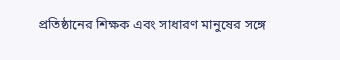প্রতিষ্ঠানের শিক্ষক এবং সাধারণ মানুষের সঙ্গে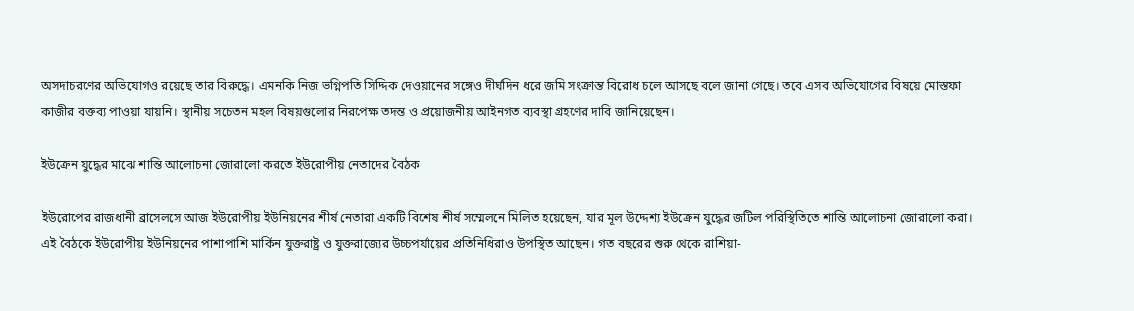অসদাচরণের অভিযোগও রয়েছে তার বিরুদ্ধে। এমনকি নিজ ভগ্নিপতি সিদ্দিক দেওয়ানের সঙ্গেও দীর্ঘদিন ধরে জমি সংক্রান্ত বিরোধ চলে আসছে বলে জানা গেছে। তবে এসব অভিযোগের বিষয়ে মোস্তফা কাজীর বক্তব্য পাওয়া যায়নি। স্থানীয় সচেতন মহল বিষয়গুলোর নিরপেক্ষ তদন্ত ও প্রয়োজনীয় আইনগত ব্যবস্থা গ্রহণের দাবি জানিয়েছেন।

ইউক্রেন যুদ্ধের মাঝে শান্তি আলোচনা জোরালো করতে ইউরোপীয় নেতাদের বৈঠক

ইউরোপের রাজধানী ব্রাসেলসে আজ ইউরোপীয় ইউনিয়নের শীর্ষ নেতারা একটি বিশেষ শীর্ষ সম্মেলনে মিলিত হয়েছেন, যার মূল উদ্দেশ্য ইউক্রেন যুদ্ধের জটিল পরিস্থিতিতে শান্তি আলোচনা জোরালো করা। এই বৈঠকে ইউরোপীয় ইউনিয়নের পাশাপাশি মার্কিন যুক্তরাষ্ট্র ও যুক্তরাজ্যের উচ্চপর্যায়ের প্রতিনিধিরাও উপস্থিত আছেন। গত বছরের শুরু থেকে রাশিয়া-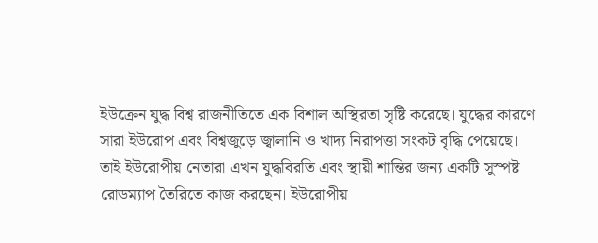ইউক্রেন যুদ্ধ বিশ্ব রাজনীতিতে এক বিশাল অস্থিরতা সৃষ্টি করেছে। যুদ্ধের কারণে সারা ইউরোপ এবং বিশ্বজুড়ে জ্বালানি ও খাদ্য নিরাপত্তা সংকট বৃদ্ধি পেয়েছে। তাই ইউরোপীয় নেতারা এখন যুদ্ধবিরতি এবং স্থায়ী শান্তির জন্য একটি সুস্পষ্ট রোডম্যাপ তৈরিতে কাজ করছেন। ইউরোপীয়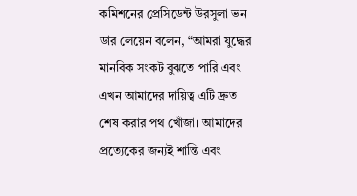কমিশনের প্রেসিডেন্ট উরসুলা ভন ডার লেয়েন বলেন, “আমরা যুদ্ধের মানবিক সংকট বুঝতে পারি এবং এখন আমাদের দায়িত্ব এটি দ্রুত শেষ করার পথ খোঁজা। আমাদের প্রত্যেকের জন্যই শান্তি এবং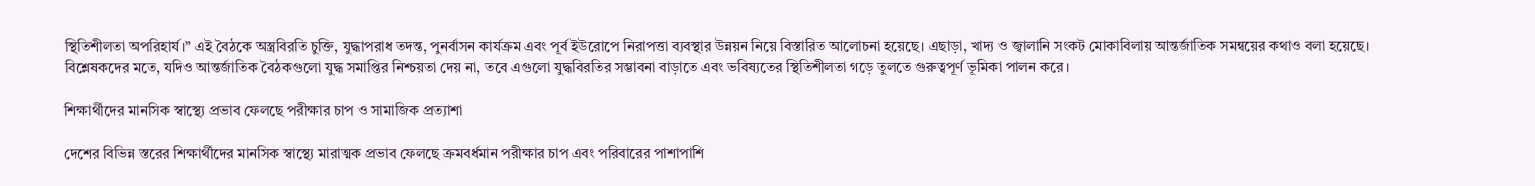স্থিতিশীলতা অপরিহার্য।” এই বৈঠকে অস্ত্রবিরতি চুক্তি, যুদ্ধাপরাধ তদন্ত, পুনর্বাসন কার্যক্রম এবং পূর্ব ইউরোপে নিরাপত্তা ব্যবস্থার উন্নয়ন নিয়ে বিস্তারিত আলোচনা হয়েছে। এছাড়া, খাদ্য ও জ্বালানি সংকট মোকাবিলায় আন্তর্জাতিক সমন্বয়ের কথাও বলা হয়েছে। বিশ্লেষকদের মতে, যদিও আন্তর্জাতিক বৈঠকগুলো যুদ্ধ সমাপ্তির নিশ্চয়তা দেয় না, তবে এগুলো যুদ্ধবিরতির সম্ভাবনা বাড়াতে এবং ভবিষ্যতের স্থিতিশীলতা গড়ে তুলতে গুরুত্বপূর্ণ ভূমিকা পালন করে।

শিক্ষার্থীদের মানসিক স্বাস্থ্যে প্রভাব ফেলছে পরীক্ষার চাপ ও সামাজিক প্রত্যাশা

দেশের বিভিন্ন স্তরের শিক্ষার্থীদের মানসিক স্বাস্থ্যে মারাত্মক প্রভাব ফেলছে ক্রমবর্ধমান পরীক্ষার চাপ এবং পরিবারের পাশাপাশি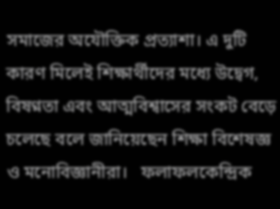সমাজের অযৌক্তিক প্রত্যাশা। এ দুটি কারণ মিলেই শিক্ষার্থীদের মধ্যে উদ্বেগ, বিষণ্নতা এবং আত্মবিশ্বাসের সংকট বেড়ে চলেছে বলে জানিয়েছেন শিক্ষা বিশেষজ্ঞ ও মনোবিজ্ঞানীরা।   ফলাফলকেন্দ্রিক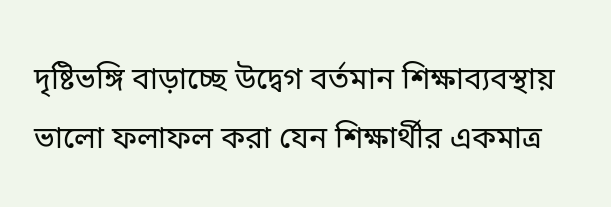দৃষ্টিভঙ্গি বাড়াচ্ছে উদ্বেগ বর্তমান শিক্ষাব্যবস্থায় ভালো ফলাফল করা যেন শিক্ষার্থীর একমাত্র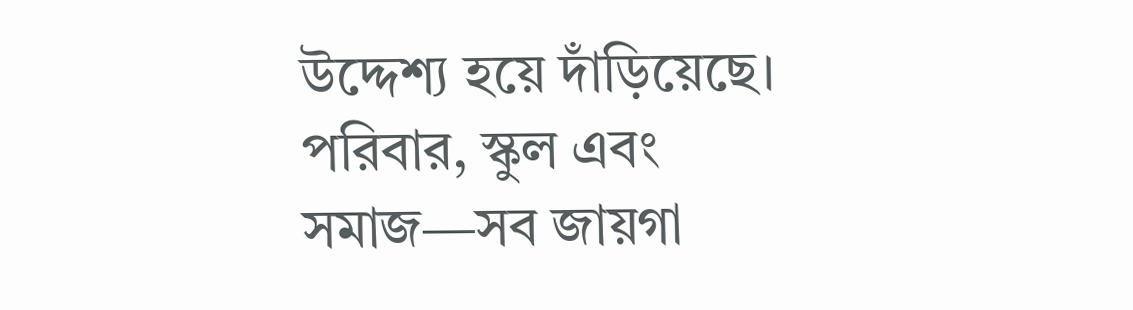উদ্দেশ্য হয়ে দাঁড়িয়েছে। পরিবার, স্কুল এবং সমাজ—সব জায়গা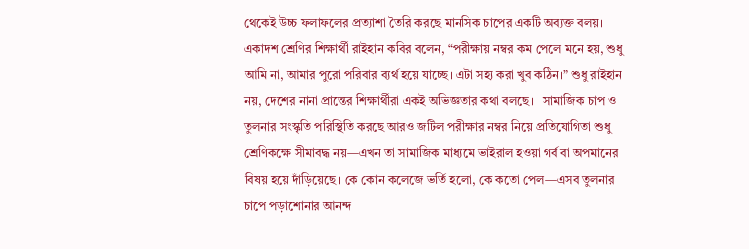থেকেই উচ্চ ফলাফলের প্রত্যাশা তৈরি করছে মানসিক চাপের একটি অব্যক্ত বলয়। একাদশ শ্রেণির শিক্ষার্থী রাইহান কবির বলেন, “পরীক্ষায় নম্বর কম পেলে মনে হয়, শুধু আমি না, আমার পুরো পরিবার ব্যর্থ হয়ে যাচ্ছে। এটা সহ্য করা খুব কঠিন।” শুধু রাইহান নয়, দেশের নানা প্রান্তের শিক্ষার্থীরা একই অভিজ্ঞতার কথা বলছে।   সামাজিক চাপ ও তুলনার সংস্কৃতি পরিস্থিতি করছে আরও জটিল পরীক্ষার নম্বর নিয়ে প্রতিযোগিতা শুধু শ্রেণিকক্ষে সীমাবদ্ধ নয়—এখন তা সামাজিক মাধ্যমে ভাইরাল হওয়া গর্ব বা অপমানের বিষয় হয়ে দাঁড়িয়েছে। কে কোন কলেজে ভর্তি হলো, কে কতো পেল—এসব তুলনার চাপে পড়াশোনার আনন্দ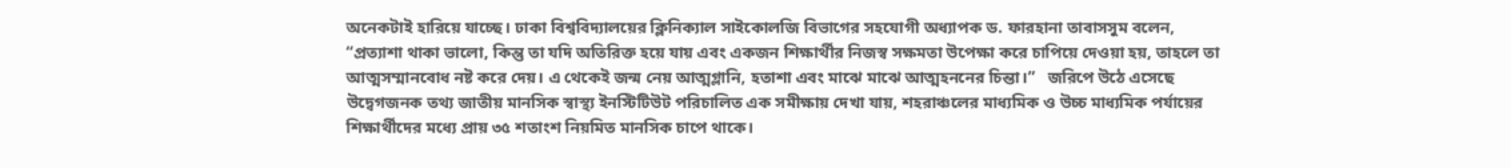অনেকটাই হারিয়ে যাচ্ছে। ঢাকা বিশ্ববিদ্যালয়ের ক্লিনিক্যাল সাইকোলজি বিভাগের সহযোগী অধ্যাপক ড. ফারহানা তাবাসসুম বলেন, “প্রত্যাশা থাকা ভালো, কিন্তু তা যদি অতিরিক্ত হয়ে যায় এবং একজন শিক্ষার্থীর নিজস্ব সক্ষমতা উপেক্ষা করে চাপিয়ে দেওয়া হয়, তাহলে তা আত্মসম্মানবোধ নষ্ট করে দেয়। এ থেকেই জন্ম নেয় আত্মগ্লানি, হতাশা এবং মাঝে মাঝে আত্মহননের চিন্তা।”   জরিপে উঠে এসেছে উদ্বেগজনক তথ্য জাতীয় মানসিক স্বাস্থ্য ইনস্টিটিউট পরিচালিত এক সমীক্ষায় দেখা যায়, শহরাঞ্চলের মাধ্যমিক ও উচ্চ মাধ্যমিক পর্যায়ের শিক্ষার্থীদের মধ্যে প্রায় ৩৫ শতাংশ নিয়মিত মানসিক চাপে থাকে।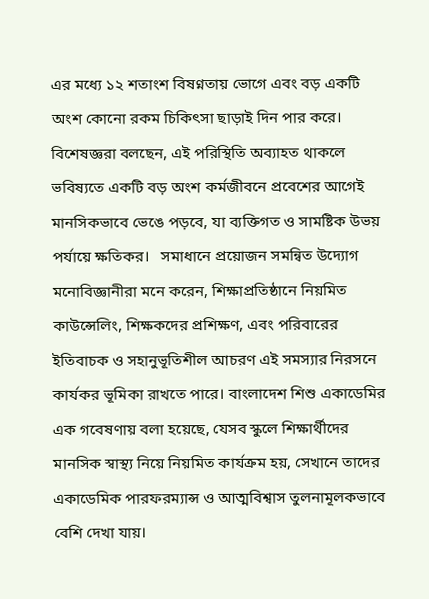এর মধ্যে ১২ শতাংশ বিষণ্নতায় ভোগে এবং বড় একটি অংশ কোনো রকম চিকিৎসা ছাড়াই দিন পার করে। বিশেষজ্ঞরা বলছেন, এই পরিস্থিতি অব্যাহত থাকলে ভবিষ্যতে একটি বড় অংশ কর্মজীবনে প্রবেশের আগেই মানসিকভাবে ভেঙে পড়বে, যা ব্যক্তিগত ও সামষ্টিক উভয় পর্যায়ে ক্ষতিকর।   সমাধানে প্রয়োজন সমন্বিত উদ্যোগ মনোবিজ্ঞানীরা মনে করেন, শিক্ষাপ্রতিষ্ঠানে নিয়মিত কাউন্সেলিং, শিক্ষকদের প্রশিক্ষণ, এবং পরিবারের ইতিবাচক ও সহানুভূতিশীল আচরণ এই সমস্যার নিরসনে কার্যকর ভূমিকা রাখতে পারে। বাংলাদেশ শিশু একাডেমির এক গবেষণায় বলা হয়েছে, যেসব স্কুলে শিক্ষার্থীদের মানসিক স্বাস্থ্য নিয়ে নিয়মিত কার্যক্রম হয়, সেখানে তাদের একাডেমিক পারফরম্যান্স ও আত্মবিশ্বাস তুলনামূলকভাবে বেশি দেখা যায়।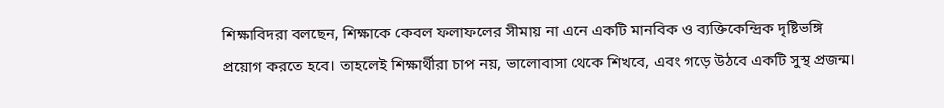শিক্ষাবিদরা বলছেন, শিক্ষাকে কেবল ফলাফলের সীমায় না এনে একটি মানবিক ও ব্যক্তিকেন্দ্রিক দৃষ্টিভঙ্গি প্রয়োগ করতে হবে। তাহলেই শিক্ষার্থীরা চাপ নয়, ভালোবাসা থেকে শিখবে, এবং গড়ে উঠবে একটি সুস্থ প্রজন্ম।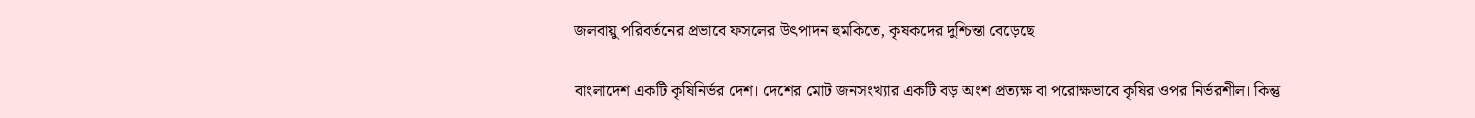জলবায়ু পরিবর্তনের প্রভাবে ফসলের উৎপাদন হুমকিতে, কৃষকদের দুশ্চিন্তা বেড়েছে

বাংলাদেশ একটি কৃষিনির্ভর দেশ। দেশের মোট জনসংখ্যার একটি বড় অংশ প্রত্যক্ষ বা পরোক্ষভাবে কৃষির ওপর নির্ভরশীল। কিন্তু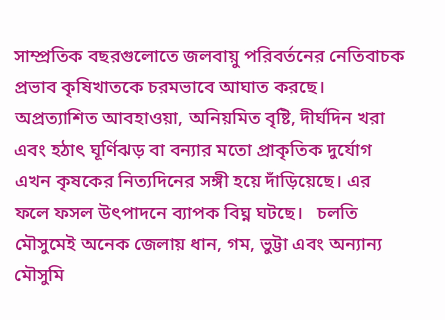সাম্প্রতিক বছরগুলোতে জলবায়ু পরিবর্তনের নেতিবাচক প্রভাব কৃষিখাতকে চরমভাবে আঘাত করছে। অপ্রত্যাশিত আবহাওয়া, অনিয়মিত বৃষ্টি, দীর্ঘদিন খরা এবং হঠাৎ ঘূর্ণিঝড় বা বন্যার মতো প্রাকৃতিক দুর্যোগ এখন কৃষকের নিত্যদিনের সঙ্গী হয়ে দাঁড়িয়েছে। এর ফলে ফসল উৎপাদনে ব্যাপক বিঘ্ন ঘটছে।   চলতি মৌসুমেই অনেক জেলায় ধান, গম, ভুট্টা এবং অন্যান্য মৌসুমি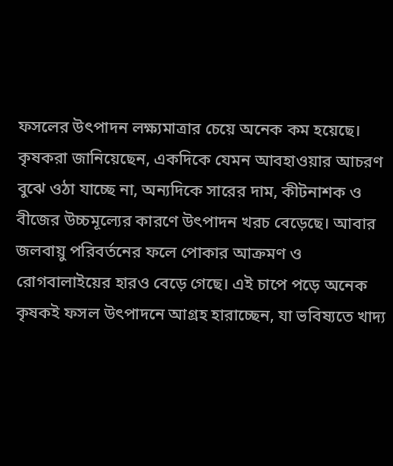ফসলের উৎপাদন লক্ষ্যমাত্রার চেয়ে অনেক কম হয়েছে। কৃষকরা জানিয়েছেন, একদিকে যেমন আবহাওয়ার আচরণ বুঝে ওঠা যাচ্ছে না, অন্যদিকে সারের দাম, কীটনাশক ও বীজের উচ্চমূল্যের কারণে উৎপাদন খরচ বেড়েছে। আবার জলবায়ু পরিবর্তনের ফলে পোকার আক্রমণ ও রোগবালাইয়ের হারও বেড়ে গেছে। এই চাপে পড়ে অনেক কৃষকই ফসল উৎপাদনে আগ্রহ হারাচ্ছেন, যা ভবিষ্যতে খাদ্য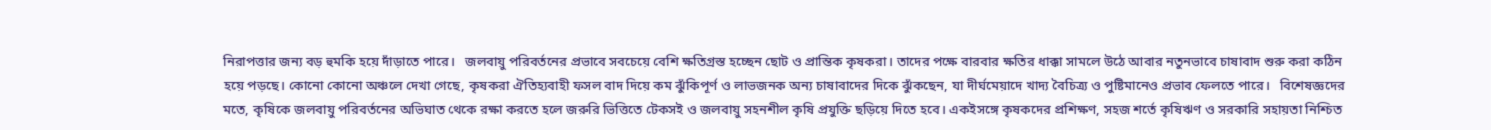নিরাপত্তার জন্য বড় হুমকি হয়ে দাঁড়াতে পারে।   জলবায়ু পরিবর্তনের প্রভাবে সবচেয়ে বেশি ক্ষতিগ্রস্ত হচ্ছেন ছোট ও প্রান্তিক কৃষকরা। তাদের পক্ষে বারবার ক্ষতির ধাক্কা সামলে উঠে আবার নতুনভাবে চাষাবাদ শুরু করা কঠিন হয়ে পড়ছে। কোনো কোনো অঞ্চলে দেখা গেছে, কৃষকরা ঐতিহ্যবাহী ফসল বাদ দিয়ে কম ঝুঁকিপূর্ণ ও লাভজনক অন্য চাষাবাদের দিকে ঝুঁকছেন, যা দীর্ঘমেয়াদে খাদ্য বৈচিত্র্য ও পুষ্টিমানেও প্রভাব ফেলতে পারে।   বিশেষজ্ঞদের মতে, কৃষিকে জলবায়ু পরিবর্তনের অভিঘাত থেকে রক্ষা করতে হলে জরুরি ভিত্তিতে টেকসই ও জলবায়ু সহনশীল কৃষি প্রযুক্তি ছড়িয়ে দিতে হবে। একইসঙ্গে কৃষকদের প্রশিক্ষণ, সহজ শর্তে কৃষিঋণ ও সরকারি সহায়তা নিশ্চিত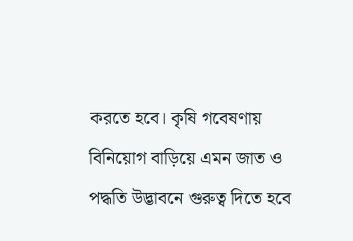করতে হবে। কৃষি গবেষণায় বিনিয়োগ বাড়িয়ে এমন জাত ও পদ্ধতি উদ্ভাবনে গুরুত্ব দিতে হবে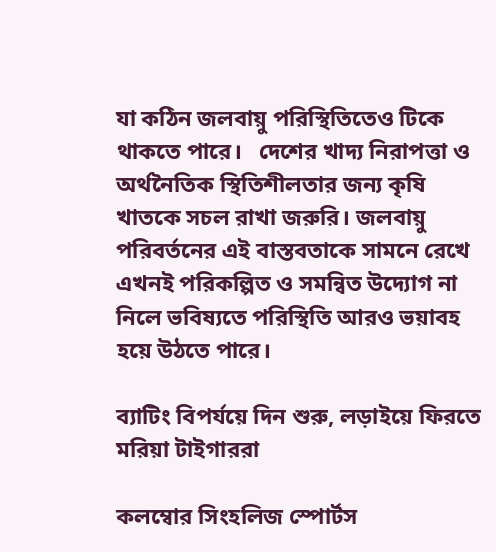যা কঠিন জলবায়ু পরিস্থিতিতেও টিকে থাকতে পারে।   দেশের খাদ্য নিরাপত্তা ও অর্থনৈতিক স্থিতিশীলতার জন্য কৃষি খাতকে সচল রাখা জরুরি। জলবায়ু পরিবর্তনের এই বাস্তবতাকে সামনে রেখে এখনই পরিকল্পিত ও সমন্বিত উদ্যোগ না নিলে ভবিষ্যতে পরিস্থিতি আরও ভয়াবহ হয়ে উঠতে পারে।

ব্যাটিং বিপর্যয়ে দিন শুরু, লড়াইয়ে ফিরতে মরিয়া টাইগাররা

কলম্বোর সিংহলিজ স্পোর্টস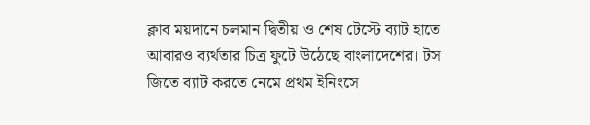ক্লাব ময়দানে চলমান দ্বিতীয় ও শেষ টেস্টে ব্যাট হাতে আবারও ব্যর্থতার চিত্র ফুটে উঠেছে বাংলাদেশের। টস জিতে ব্যাট করতে নেমে প্রথম ইনিংসে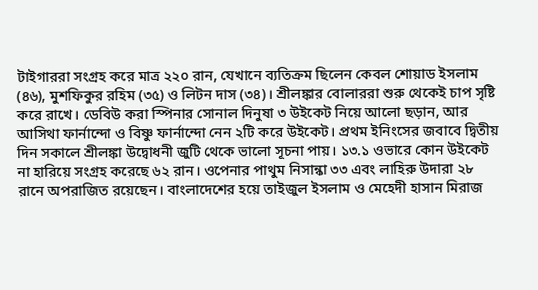টাইগাররা সংগ্রহ করে মাত্র ২২০ রান, যেখানে ব্যতিক্রম ছিলেন কেবল শোয়াড ইসলাম (৪৬), মুশফিকুর রহিম (৩৫) ও লিটন দাস (৩৪)। শ্রীলঙ্কার বোলাররা শুরু থেকেই চাপ সৃষ্টি করে রাখে। ডেবিউ করা স্পিনার সোনাল দিনুষা ৩ উইকেট নিয়ে আলো ছড়ান, আর আসিথা ফার্নান্দো ও বিষ্ণু ফার্নান্দো নেন ২টি করে উইকেট। প্রথম ইনিংসের জবাবে দ্বিতীয় দিন সকালে শ্রীলঙ্কা উদ্বোধনী জুটি থেকে ভালো সূচনা পায়। ১৩.১ ওভারে কোন উইকেট না হারিয়ে সংগ্রহ করেছে ৬২ রান। ওপেনার পাথুম নিসান্কা ৩৩ এবং লাহিরু উদারা ২৮ রানে অপরাজিত রয়েছেন। বাংলাদেশের হয়ে তাইজুল ইসলাম ও মেহেদী হাসান মিরাজ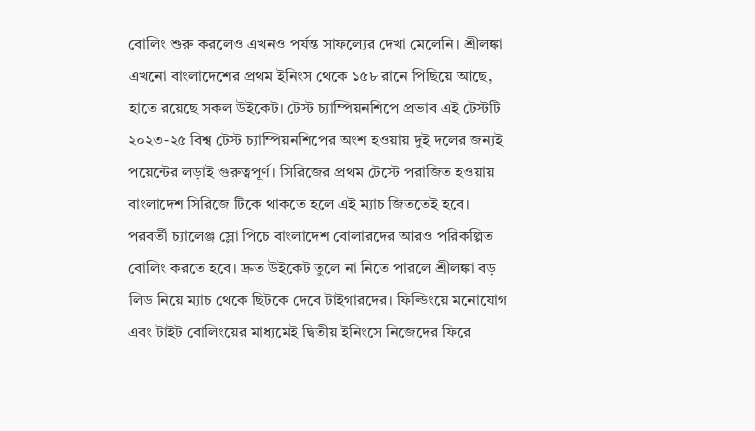বোলিং শুরু করলেও এখনও পর্যন্ত সাফল্যের দেখা মেলেনি। শ্রীলঙ্কা এখনো বাংলাদেশের প্রথম ইনিংস থেকে ১৫৮ রানে পিছিয়ে আছে, হাতে রয়েছে সকল উইকেট। টেস্ট চ্যাম্পিয়নশিপে প্রভাব এই টেস্টটি ২০২৩-২৫ বিশ্ব টেস্ট চ্যাম্পিয়নশিপের অংশ হওয়ায় দুই দলের জন্যই পয়েন্টের লড়াই গুরুত্বপূর্ণ। সিরিজের প্রথম টেস্টে পরাজিত হওয়ায় বাংলাদেশ সিরিজে টিকে থাকতে হলে এই ম্যাচ জিততেই হবে। পরবর্তী চ্যালেঞ্জ স্লো পিচে বাংলাদেশ বোলারদের আরও পরিকল্পিত বোলিং করতে হবে। দ্রুত উইকেট তুলে না নিতে পারলে শ্রীলঙ্কা বড় লিড নিয়ে ম্যাচ থেকে ছিটকে দেবে টাইগারদের। ফিল্ডিংয়ে মনোযোগ এবং টাইট বোলিংয়ের মাধ্যমেই দ্বিতীয় ইনিংসে নিজেদের ফিরে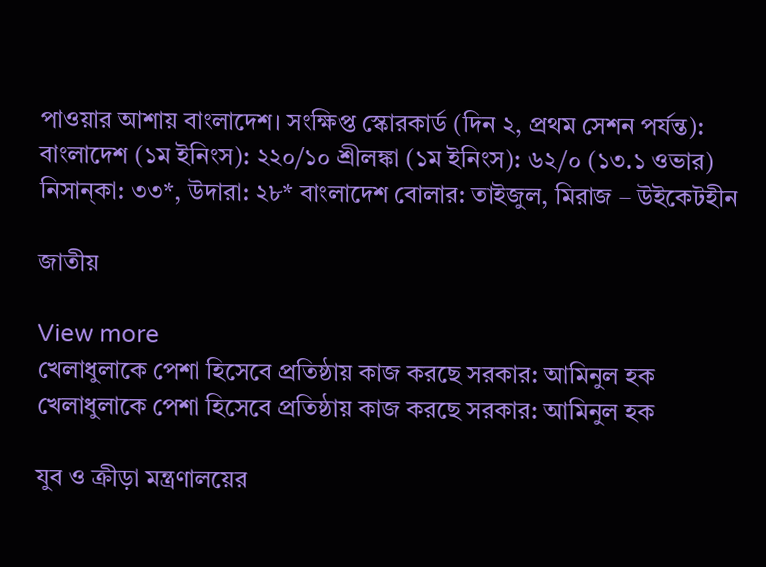পাওয়ার আশায় বাংলাদেশ। সংক্ষিপ্ত স্কোরকার্ড (দিন ২, প্রথম সেশন পর্যন্ত): বাংলাদেশ (১ম ইনিংস): ২২০/১০ শ্রীলঙ্কা (১ম ইনিংস): ৬২/০ (১৩.১ ওভার) নিসান্কা: ৩৩*, উদারা: ২৮* বাংলাদেশ বোলার: তাইজুল, মিরাজ – উইকেটহীন

জাতীয়

View more
খেলাধুলাকে পেশা হিসেবে প্রতিষ্ঠায় কাজ করছে সরকার: আমিনুল হক
খেলাধুলাকে পেশা হিসেবে প্রতিষ্ঠায় কাজ করছে সরকার: আমিনুল হক

যুব ও ক্রীড়া মন্ত্রণালয়ের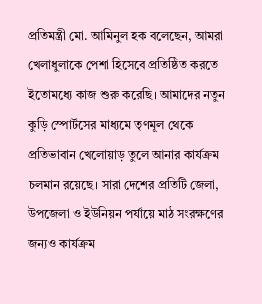প্রতিমন্ত্রী মো. আমিনুল হক বলেছেন, আমরা খেলাধুলাকে পেশা হিসেবে প্রতিষ্ঠিত করতে ইতোমধ্যে কাজ শুরু করেছি। আমাদের নতুন কুড়ি স্পোর্টসের মাধ্যমে তৃণমূল থেকে প্রতিভাবান খেলোয়াড় তুলে আনার কার্যক্রম চলমান রয়েছে। সারা দেশের প্রতিটি জেলা, উপজেলা ও ইউনিয়ন পর্যায়ে মাঠ সংরক্ষণের জন্যও কার্যক্রম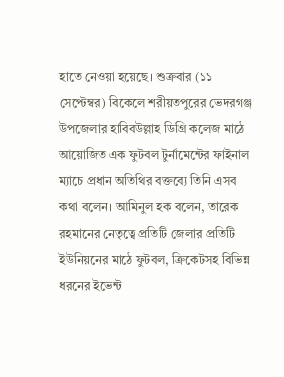হাতে নেওয়া হয়েছে। শুক্রবার (১১ সেপ্টেম্বর) বিকেলে শরীয়তপুরের ভেদরগঞ্জ উপজেলার হাবিবউল্লাহ ডিগ্রি কলেজ মাঠে আয়োজিত এক ফুটবল টুর্নামেন্টের ফাইনাল ম্যাচে প্রধান অতিথির বক্তব্যে তিনি এসব কথা বলেন। আমিনুল হক বলেন, তারেক রহমানের নেতৃত্বে প্রতিটি জেলার প্রতিটি ইউনিয়নের মাঠে ফুটবল, ক্রিকেটসহ বিভিন্ন ধরনের ইভেন্ট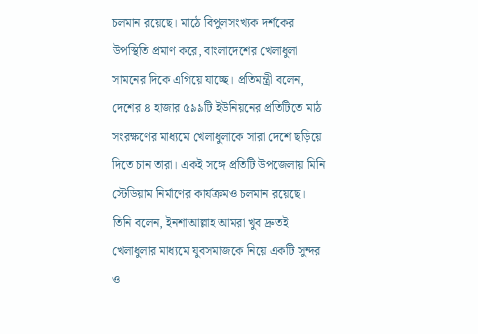চলমান রয়েছে। মাঠে বিপুলসংখ্যক দর্শকের উপস্থিতি প্রমাণ করে, বাংলাদেশের খেলাধুলা সামনের দিকে এগিয়ে যাচ্ছে। প্রতিমন্ত্রী বলেন, দেশের ৪ হাজার ৫৯৯টি ইউনিয়নের প্রতিটিতে মাঠ সংরক্ষণের মাধ্যমে খেলাধুলাকে সারা দেশে ছড়িয়ে দিতে চান তারা। একই সঙ্গে প্রতিটি উপজেলায় মিনি স্টেডিয়াম নির্মাণের কার্যক্রমও চলমান রয়েছে। তিনি বলেন, ইনশাআল্লাহ আমরা খুব দ্রুতই খেলাধুলার মাধ্যমে যুবসমাজকে নিয়ে একটি সুন্দর ও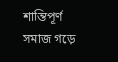শান্তিপূর্ণ সমাজ গড়ে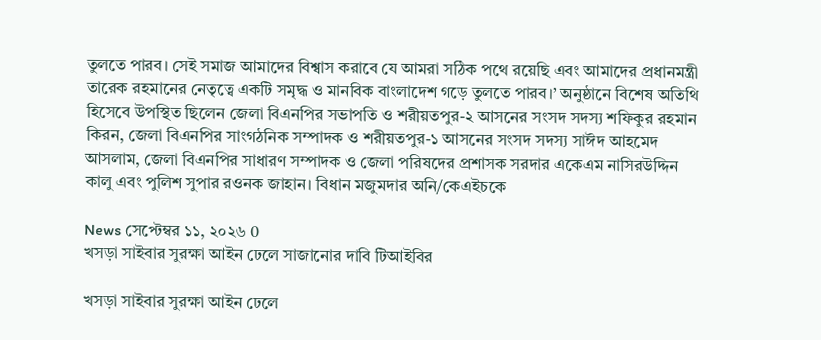তুলতে পারব। সেই সমাজ আমাদের বিশ্বাস করাবে যে আমরা সঠিক পথে রয়েছি এবং আমাদের প্রধানমন্ত্রী তারেক রহমানের নেতৃত্বে একটি সমৃদ্ধ ও মানবিক বাংলাদেশ গড়ে তুলতে পারব।’ অনুষ্ঠানে বিশেষ অতিথি হিসেবে উপস্থিত ছিলেন জেলা বিএনপির সভাপতি ও শরীয়তপুর-২ আসনের সংসদ সদস্য শফিকুর রহমান কিরন, জেলা বিএনপির সাংগঠনিক সম্পাদক ও শরীয়তপুর-১ আসনের সংসদ সদস্য সাঈদ আহমেদ আসলাম, জেলা বিএনপির সাধারণ সম্পাদক ও জেলা পরিষদের প্রশাসক সরদার একেএম নাসিরউদ্দিন কালু এবং পুলিশ সুপার রওনক জাহান। বিধান মজুমদার অনি/কেএইচকে

News সেপ্টেম্বর ১১, ২০২৬ 0
খসড়া সাইবার সুরক্ষা আইন ঢেলে সাজানোর দাবি টিআইবির

খসড়া সাইবার সুরক্ষা আইন ঢেলে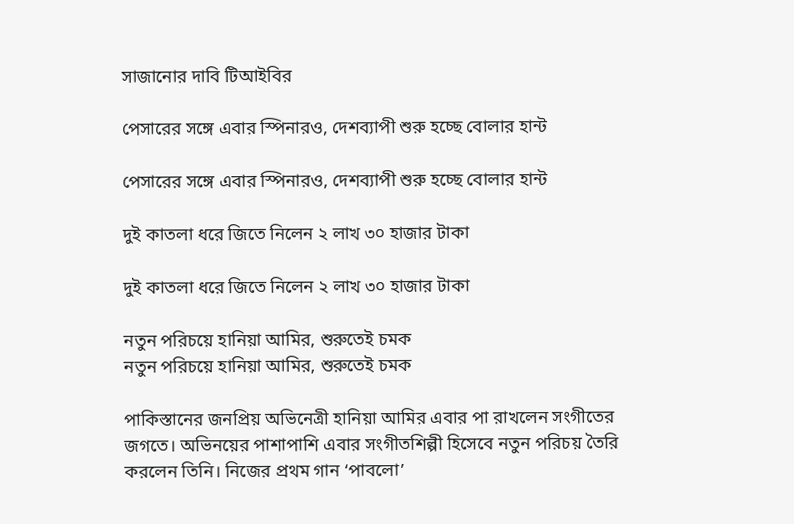সাজানোর দাবি টিআইবির

পেসারের সঙ্গে এবার স্পিনারও, দেশব্যাপী শুরু হচ্ছে বোলার হান্ট

পেসারের সঙ্গে এবার স্পিনারও, দেশব্যাপী শুরু হচ্ছে বোলার হান্ট

দুই কাতলা ধরে জিতে নিলেন ২ লাখ ৩০ হাজার টাকা

দুই কাতলা ধরে জিতে নিলেন ২ লাখ ৩০ হাজার টাকা

নতুন পরিচয়ে হানিয়া আমির, শুরুতেই চমক
নতুন পরিচয়ে হানিয়া আমির, শুরুতেই চমক

পাকিস্তানের জনপ্রিয় অভিনেত্রী হানিয়া আমির এবার পা রাখলেন সংগীতের জগতে। অভিনয়ের পাশাপাশি এবার সংগীতশিল্পী হিসেবে নতুন পরিচয় তৈরি করলেন তিনি। নিজের প্রথম গান ‘পাবলো’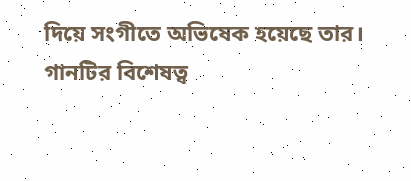দিয়ে সংগীতে অভিষেক হয়েছে তার। গানটির বিশেষত্ব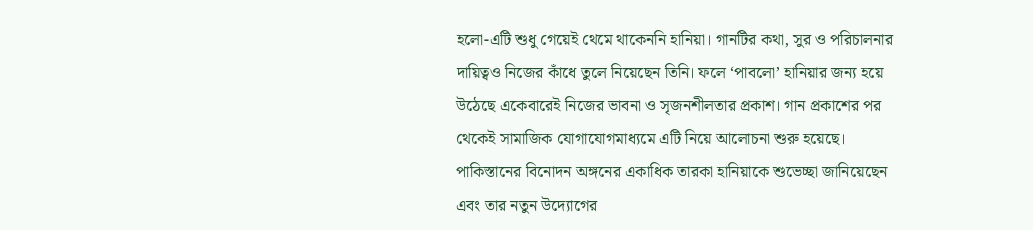হলো-এটি শুধু গেয়েই থেমে থাকেননি হানিয়া। গানটির কথা, সুর ও পরিচালনার দায়িত্বও নিজের কাঁধে তুলে নিয়েছেন তিনি। ফলে ‘পাবলো’ হানিয়ার জন্য হয়ে উঠেছে একেবারেই নিজের ভাবনা ও সৃজনশীলতার প্রকাশ। গান প্রকাশের পর থেকেই সামাজিক যোগাযোগমাধ্যমে এটি নিয়ে আলোচনা শুরু হয়েছে। পাকিস্তানের বিনোদন অঙ্গনের একাধিক তারকা হানিয়াকে শুভেচ্ছা জানিয়েছেন এবং তার নতুন উদ্যোগের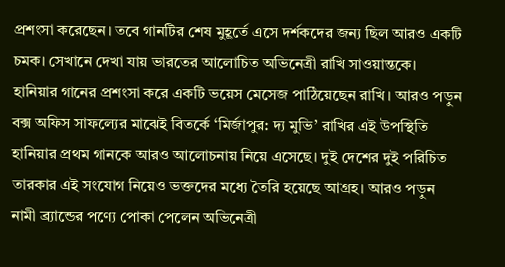প্রশংসা করেছেন। তবে গানটির শেষ মুহূর্তে এসে দর্শকদের জন্য ছিল আরও একটি চমক। সেখানে দেখা যায় ভারতের আলোচিত অভিনেত্রী রাখি সাওয়ান্তকে। হানিয়ার গানের প্রশংসা করে একটি ভয়েস মেসেজ পাঠিয়েছেন রাখি। আরও পড়ুন বক্স অফিস সাফল্যের মাঝেই বিতর্কে ‘মির্জাপুর: দ্য মুভি’ রাখির এই উপস্থিতি হানিয়ার প্রথম গানকে আরও আলোচনায় নিয়ে এসেছে। দুই দেশের দুই পরিচিত তারকার এই সংযোগ নিয়েও ভক্তদের মধ্যে তৈরি হয়েছে আগ্রহ। আরও পড়ুন নামী ব্র্যান্ডের পণ্যে পোকা পেলেন অভিনেত্রী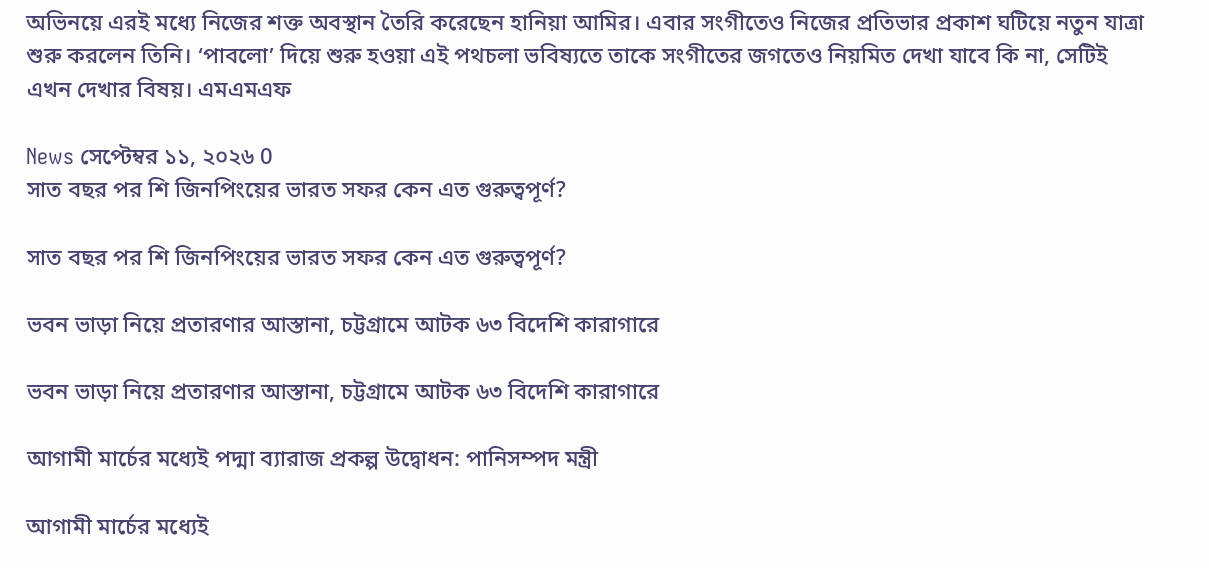অভিনয়ে এরই মধ্যে নিজের শক্ত অবস্থান তৈরি করেছেন হানিয়া আমির। এবার সংগীতেও নিজের প্রতিভার প্রকাশ ঘটিয়ে নতুন যাত্রা শুরু করলেন তিনি। ‘পাবলো’ দিয়ে শুরু হওয়া এই পথচলা ভবিষ্যতে তাকে সংগীতের জগতেও নিয়মিত দেখা যাবে কি না, সেটিই এখন দেখার বিষয়। এমএমএফ

News সেপ্টেম্বর ১১, ২০২৬ 0
সাত বছর পর শি জিনপিংয়ের ভারত সফর কেন এত গুরুত্বপূর্ণ?

সাত বছর পর শি জিনপিংয়ের ভারত সফর কেন এত গুরুত্বপূর্ণ?

ভবন ভাড়া নিয়ে প্রতারণার আস্তানা, চট্টগ্রামে আটক ৬৩ বিদেশি কারাগারে

ভবন ভাড়া নিয়ে প্রতারণার আস্তানা, চট্টগ্রামে আটক ৬৩ বিদেশি কারাগারে

আগামী মার্চের মধ্যেই পদ্মা ব্যারাজ প্রকল্প উদ্বোধন: পানিসম্পদ মন্ত্রী

আগামী মার্চের মধ্যেই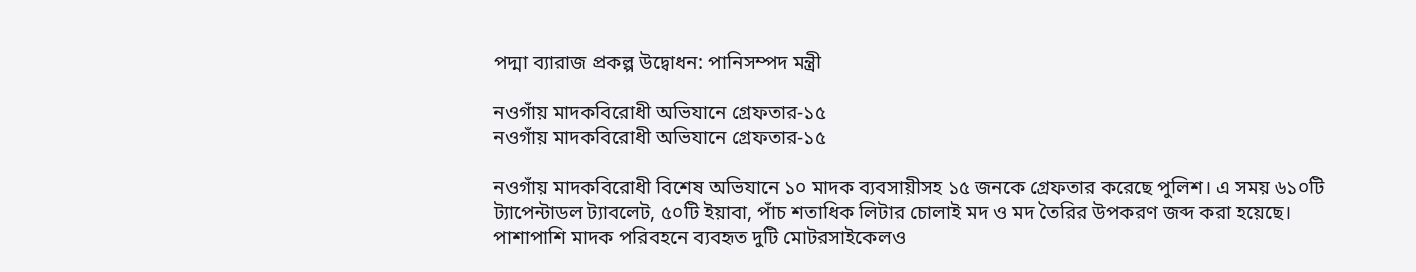পদ্মা ব্যারাজ প্রকল্প উদ্বোধন: পানিসম্পদ মন্ত্রী

নওগাঁয় মাদকবিরোধী অভিযানে গ্রেফতার-১৫
নওগাঁয় মাদকবিরোধী অভিযানে গ্রেফতার-১৫

নওগাঁয় মাদকবিরোধী বিশেষ অভিযানে ১০ মাদক ব্যবসায়ীসহ ১৫ জনকে গ্রেফতার করেছে পুলিশ। এ সময় ৬১০টি ট্যাপেন্টাডল ট্যাবলেট, ৫০টি ইয়াবা, পাঁচ শতাধিক লিটার চোলাই মদ ও মদ তৈরির উপকরণ জব্দ করা হয়েছে। পাশাপাশি মাদক পরিবহনে ব্যবহৃত দুটি মোটরসাইকেলও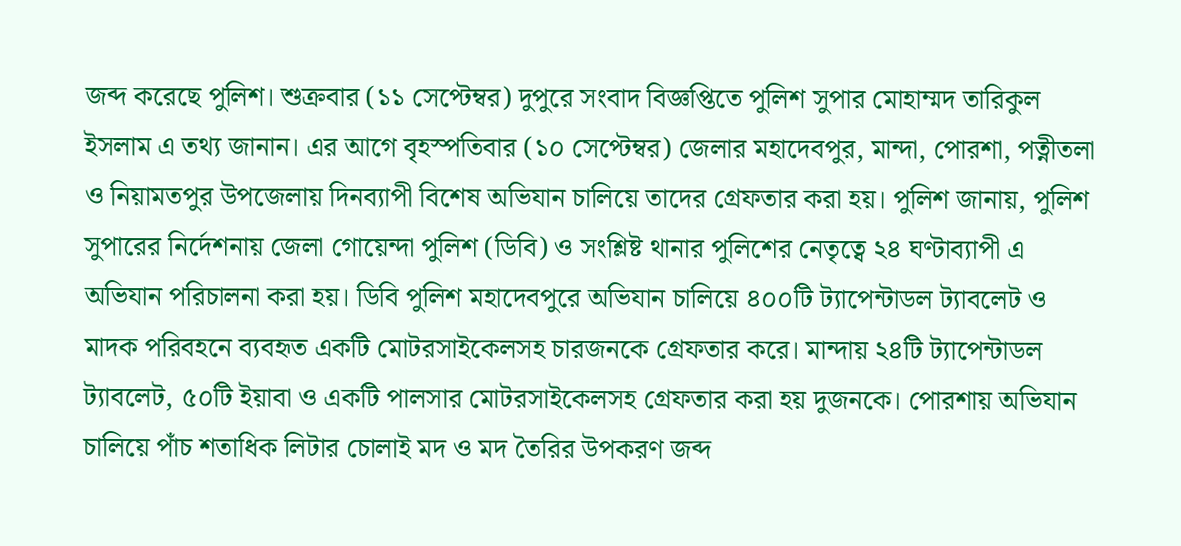জব্দ করেছে পুলিশ। শুক্রবার (১১ সেপ্টেম্বর) দুপুরে সংবাদ বিজ্ঞপ্তিতে পুলিশ সুপার মোহাম্মদ তারিকুল ইসলাম এ তথ্য জানান। এর আগে বৃহস্পতিবার (১০ সেপ্টেম্বর) জেলার মহাদেবপুর, মান্দা, পোরশা, পত্নীতলা ও নিয়ামতপুর উপজেলায় দিনব্যাপী বিশেষ অভিযান চালিয়ে তাদের গ্রেফতার করা হয়। পুলিশ জানায়, পুলিশ সুপারের নির্দেশনায় জেলা গোয়েন্দা পুলিশ (ডিবি) ও সংশ্লিষ্ট থানার পুলিশের নেতৃত্বে ২৪ ঘণ্টাব্যাপী এ অভিযান পরিচালনা করা হয়। ডিবি পুলিশ মহাদেবপুরে অভিযান চালিয়ে ৪০০টি ট্যাপেন্টাডল ট্যাবলেট ও মাদক পরিবহনে ব্যবহৃত একটি মোটরসাইকেলসহ চারজনকে গ্রেফতার করে। মান্দায় ২৪টি ট্যাপেন্টাডল ট্যাবলেট, ৫০টি ইয়াবা ও একটি পালসার মোটরসাইকেলসহ গ্রেফতার করা হয় দুজনকে। পোরশায় অভিযান চালিয়ে পাঁচ শতাধিক লিটার চোলাই মদ ও মদ তৈরির উপকরণ জব্দ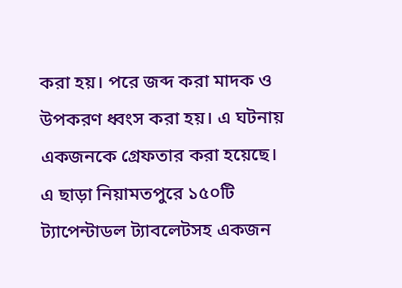করা হয়। পরে জব্দ করা মাদক ও উপকরণ ধ্বংস করা হয়। এ ঘটনায় একজনকে গ্রেফতার করা হয়েছে। এ ছাড়া নিয়ামতপুরে ১৫০টি ট্যাপেন্টাডল ট্যাবলেটসহ একজন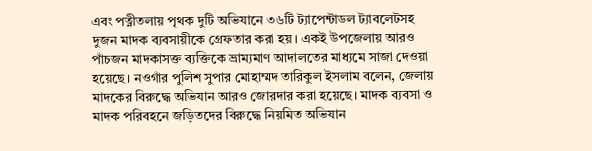এবং পত্নীতলায় পৃথক দুটি অভিযানে ৩৬টি ট্যাপেন্টাডল ট্যাবলেটসহ দুজন মাদক ব্যবসায়ীকে গ্রেফতার করা হয়। একই উপজেলায় আরও পাঁচজন মাদকাসক্ত ব্যক্তিকে ভ্রাম্যমাণ আদালতের মাধ্যমে সাজা দেওয়া হয়েছে। নওগাঁর পুলিশ সুপার মোহাম্মদ তারিকুল ইসলাম বলেন, জেলায় মাদকের বিরুদ্ধে অভিযান আরও জোরদার করা হয়েছে। মাদক ব্যবসা ও মাদক পরিবহনে জড়িতদের বিরুদ্ধে নিয়মিত অভিযান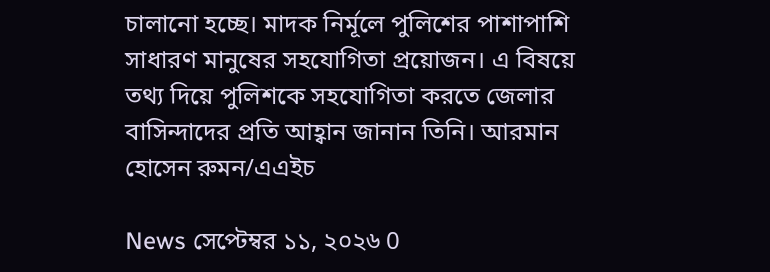চালানো হচ্ছে। মাদক নির্মূলে পুলিশের পাশাপাশি সাধারণ মানুষের সহযোগিতা প্রয়োজন। এ বিষয়ে তথ্য দিয়ে পুলিশকে সহযোগিতা করতে জেলার বাসিন্দাদের প্রতি আহ্বান জানান তিনি। আরমান হোসেন রুমন/এএইচ

News সেপ্টেম্বর ১১, ২০২৬ 0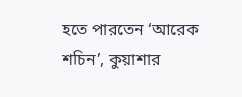হতে পারতেন ‘আরেক শচিন’, কুয়াশার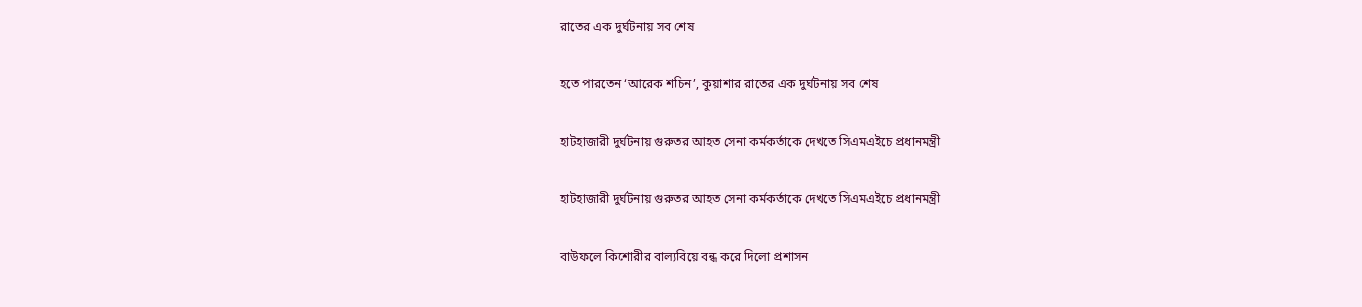রাতের এক দুর্ঘটনায় সব শেষ

হতে পারতেন ‘আরেক শচিন’, কুয়াশার রাতের এক দুর্ঘটনায় সব শেষ

হাটহাজারী দুর্ঘটনায় গুরুতর আহত সেনা কর্মকর্তাকে দেখতে সিএমএইচে প্রধানমন্ত্রী

হাটহাজারী দুর্ঘটনায় গুরুতর আহত সেনা কর্মকর্তাকে দেখতে সিএমএইচে প্রধানমন্ত্রী

বাউফলে কিশোরীর বাল্যবিয়ে বন্ধ করে দিলো প্রশাসন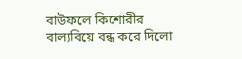বাউফলে কিশোরীর বাল্যবিয়ে বন্ধ করে দিলো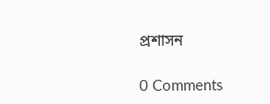প্রশাসন

0 Comments